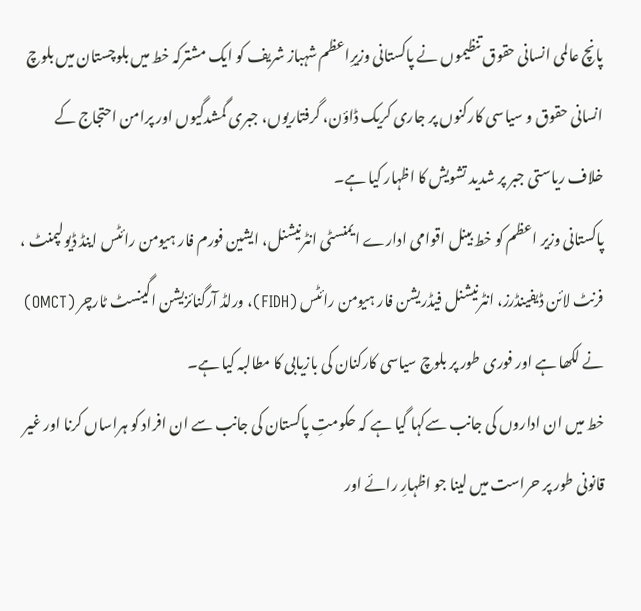پانچ عالمی انسانی حقوق تنظیموں نے پاکستانی وزیرِاعظم شہباز شریف کو ایک مشترکہ خط میں بلوچستان میں بلوچ انسانی حقوق و سیاسی کارکنوں پر جاری کریک ڈاؤن، گرفتاریوں، جبری گمشدگیوں اور پرامن احتجاج کے خلاف ریاستی جبر پر شدید تشویش کا اظہار کیا ہے۔
پاکستانی وزیر اعظم کو خط بینل اقوامی ادارے ایمنسٹی انٹرنیشنل، ایشین فورم فار ہیومن رائٹس اینڈ ڈیولپمنٹ ، فرنٹ لائن ڈیفینڈرز، انٹرنیشنل فیڈریشن فار ہیومن رائٹس (FIDH)، ورلڈ آرگنائزیشن اگینسٹ ٹارچر (OMCT) نے لکھا ہے اور فوری طور پر بلوچ سیاسی کارکنان کی بازیابی کا مطالبہ کیا ہے۔
خط میں ان اداروں کی جانب سےکہا گیا ہے کہ حکومتِ پاکستان کی جانب سے ان افراد کو ہراساں کرنا اور غیر قانونی طور پر حراست میں لینا جو اظہارِ رائے اور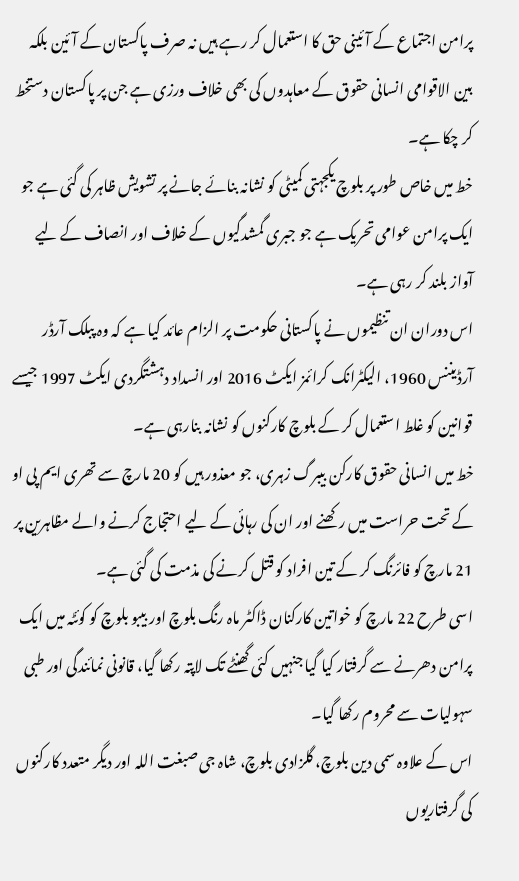پرامن اجتماع کے آئینی حق کا استعمال کر رہے ہیں نہ صرف پاکستان کے آئین بلکہ بین الاقوامی انسانی حقوق کے معاہدوں کی بھی خلاف ورزی ہے جن پر پاکستان دستخط کر چکا ہے۔
خط میں خاص طور پر بلوچ یکجہتی کمیٹی کو نشانہ بنائے جانے پر تشویش ظاہر کی گئی ہے جو ایک پرامن عوامی تحریک ہے جو جبری گمشدگیوں کے خلاف اور انصاف کے لیے آواز بلند کر رہی ہے۔
اس دوران ان تنظیموں نے پاکستانی حکومت پر الزام عائد کیا ہے کہ وہ پبلک آرڈر آرڈیننس 1960، الیکٹرانک کرائمز ایکٹ 2016 اور انسداد دہشتگردی ایکٹ 1997 جیسے قوانین کو غلط استعمال کر کے بلوچ کارکنوں کو نشانہ بنارہی ہے۔
خط میں انسانی حقوق کارکن بیبرگ زہری، جو معذور ہیں کو 20 مارچ سے تھری ایم پی او کے تحت حراست میں رکھنے اور ان کی رہائی کے لیے احتجاج کرنے والے مظاہرین پر 21 مارچ کو فائرنگ کر کے تین افراد کو قتل کرنے کی مذمت کی گئی ہے۔
اسی طرح 22 مارچ کو خواتین کارکنان ڈاکٹر ماہ رنگ بلوچ اور بیبو بلوچ کو کوئٹہ میں ایک پرامن دھرنے سے گرفتار کیا گیا جنہیں کئی گھنٹے تک لاپتہ رکھا گیا، قانونی نمائندگی اور طبی سہولیات سے محروم رکھا گیا۔
اس کے علاوہ سمی دین بلوچ، گلزادی بلوچ، شاہ جی صبغت اللہ اور دیگر متعدد کارکنوں کی گرفتاریوں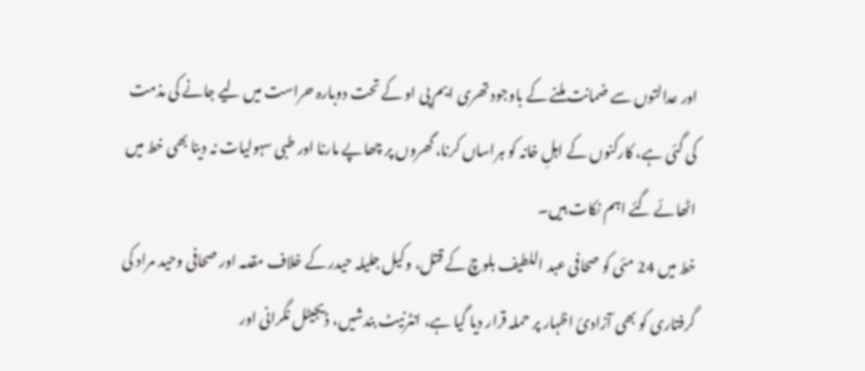اور عدالتوں سے ضمانت ملنے کے باوجود تھری ایم پی او کے تحت دوبارہ حراست میں لیے جانے کی مذمت کی گئی ہے، کارکنوں کے اہلِ خانہ کو ہراساں کرنا، گھروں پر چھاپے مارنا اور طبی سہولیات نہ دینا بھی خط میں اٹھائے گئے اہم نکات ہیں۔
خط میں 24 مئی کو صحافی عبد اللطیف بلوچ کے قتل، وکیل جلیلہ حیدر کے خلاف مقدمہ اور صحافی وحید مراد کی گرفتاری کو بھی آزادیٔ اظہار پر حملہ قرار دیا گیا ہے، انٹرنیٹ بندشیں، ڈیجیٹل نگرانی اور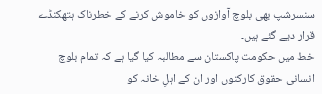سنسرشپ بھی بلوچ آوازوں کو خاموش کرنے کے خطرناک ہتھکنڈے قرار دیے گئے ہیں۔
خط میں حکومت پاکستان سے مطالبہ کیا گیا ہے کہ تمام بلوچ انسانی حقوق کارکنوں اور ان کے اہلِ خانہ کو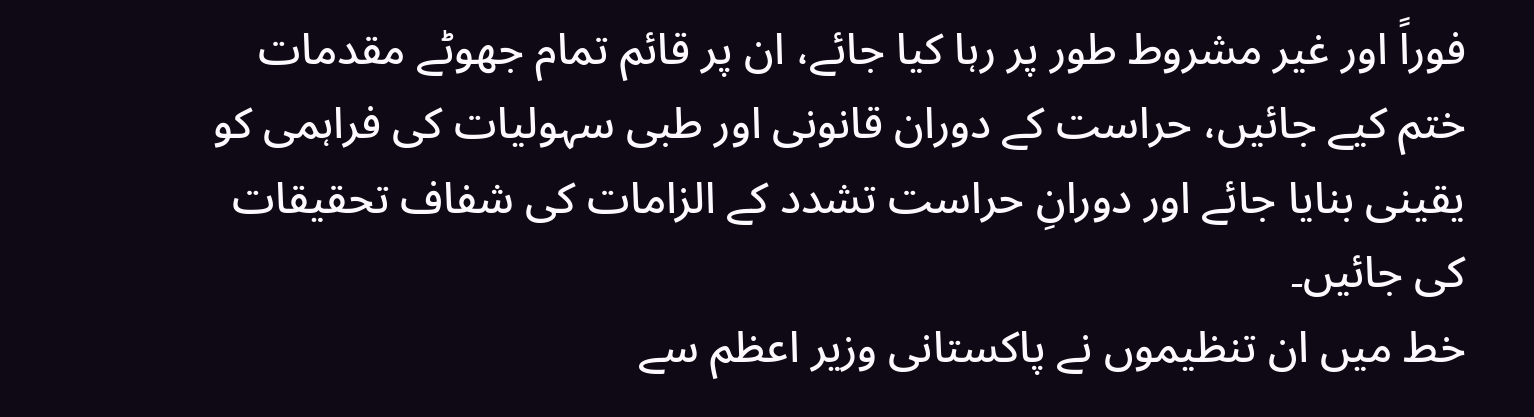فوراً اور غیر مشروط طور پر رہا کیا جائے، ان پر قائم تمام جھوٹے مقدمات ختم کیے جائیں، حراست کے دوران قانونی اور طبی سہولیات کی فراہمی کو یقینی بنایا جائے اور دورانِ حراست تشدد کے الزامات کی شفاف تحقیقات کی جائیں۔
خط میں ان تنظیموں نے پاکستانی وزیر اعظم سے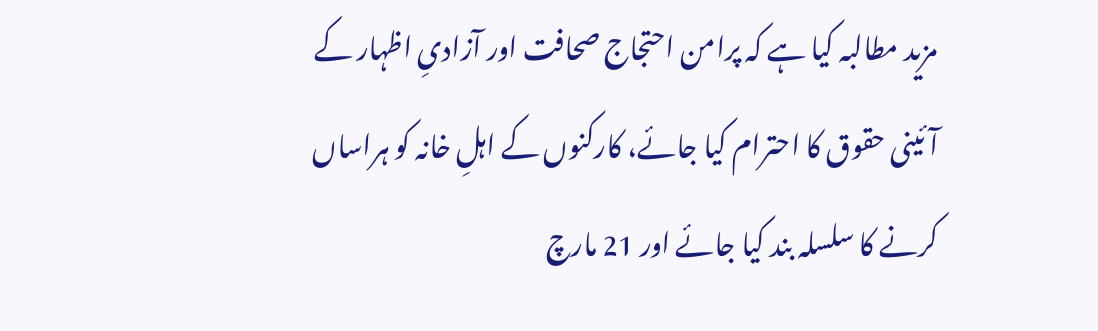مزید مطالبہ کیا ہے کہ پرامن احتجاج صحافت اور آزادیِ اظہار کے آئینی حقوق کا احترام کیا جائے، کارکنوں کے اہلِ خانہ کو ہراساں کرنے کا سلسلہ بند کیا جائے اور 21 مارچ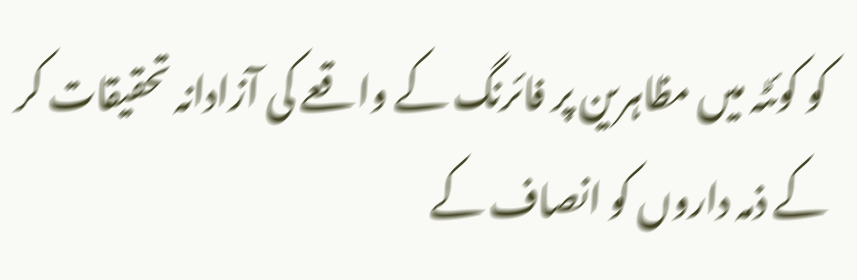کو کوئٹہ میں مظاہرین پر فائرنگ کے واقعے کی آزادانہ تحقیقات کر کے ذمہ داروں کو انصاف کے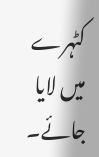کٹہرے میں لایا جائے۔